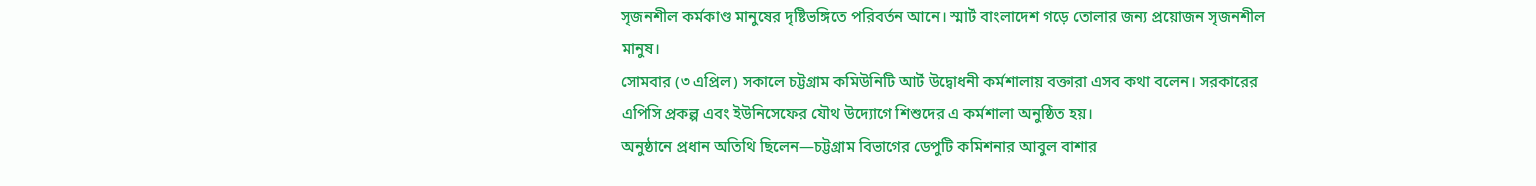সৃজনশীল কর্মকাণ্ড মানুষের দৃষ্টিভঙ্গিতে পরিবর্তন আনে। স্মার্ট বাংলাদেশ গড়ে তোলার জন্য প্রয়োজন সৃজনশীল মানুষ।
সোমবার (৩ এপ্রিল) সকালে চট্টগ্রাম কমিউনিটি আর্ট উদ্বোধনী কর্মশালায় বক্তারা এসব কথা বলেন। সরকারের এপিসি প্রকল্প এবং ইউনিসেফের যৌথ উদ্যোগে শিশুদের এ কর্মশালা অনুষ্ঠিত হয়।
অনুষ্ঠানে প্রধান অতিথি ছিলেন—চট্টগ্রাম বিভাগের ডেপুটি কমিশনার আবুল বাশার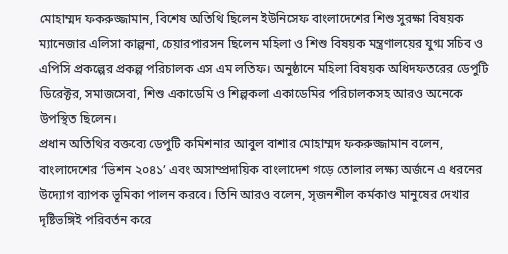মোহাম্মদ ফকরুজ্জামান, বিশেষ অতিথি ছিলেন ইউনিসেফ বাংলাদেশের শিশু সুরক্ষা বিষয়ক ম্যানেজার এলিসা কাল্পনা, চেয়ারপারসন ছিলেন মহিলা ও শিশু বিষয়ক মন্ত্রণালয়ের যুগ্ম সচিব ও এপিসি প্রকল্পের প্রকল্প পরিচালক এস এম লতিফ। অনুষ্ঠানে মহিলা বিষয়ক অধিদফতরের ডেপুটি ডিরেক্টর, সমাজসেবা, শিশু একাডেমি ও শিল্পকলা একাডেমির পরিচালকসহ আরও অনেকে উপস্থিত ছিলেন।
প্রধান অতিথির বক্তব্যে ডেপুটি কমিশনার আবুল বাশার মোহাম্মদ ফকরুজ্জামান বলেন, বাংলাদেশের ‘ভিশন ২০৪১’ এবং অসাম্প্রদায়িক বাংলাদেশ গড়ে তোলার লক্ষ্য অর্জনে এ ধরনের উদ্যোগ ব্যাপক ভূমিকা পালন করবে। তিনি আরও বলেন, সৃজনশীল কর্মকাণ্ড মানুষের দেখার দৃষ্টিভঙ্গিই পরিবর্তন করে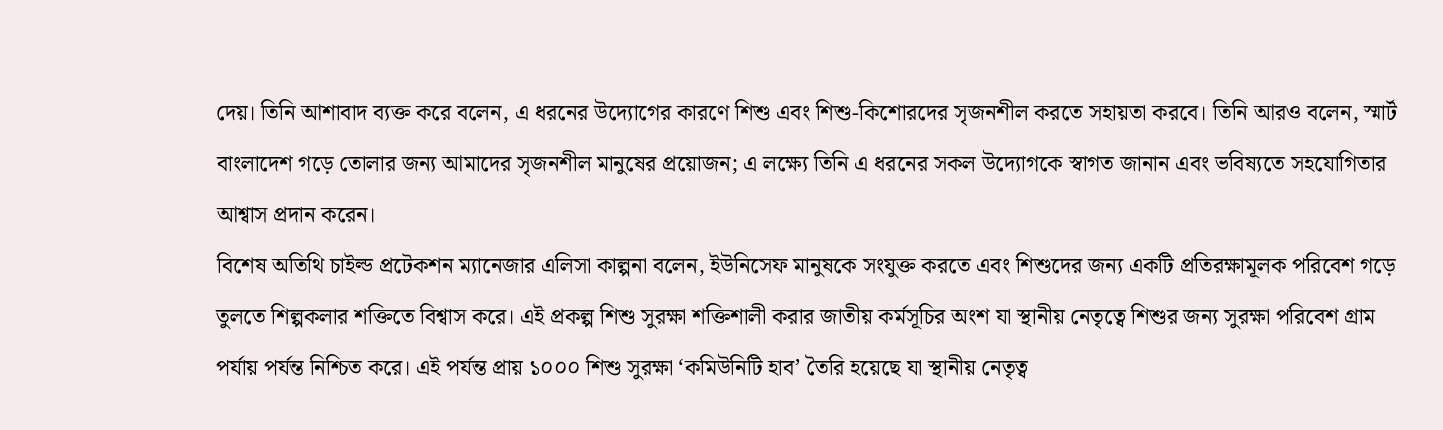দেয়। তিনি আশাবাদ ব্যক্ত করে বলেন, এ ধরনের উদ্যোগের কারণে শিশু এবং শিশু-কিশোরদের সৃজনশীল করতে সহায়তা করবে। তিনি আরও বলেন, স্মার্ট বাংলাদেশ গড়ে তোলার জন্য আমাদের সৃজনশীল মানুষের প্রয়োজন; এ লক্ষ্যে তিনি এ ধরনের সকল উদ্যোগকে স্বাগত জানান এবং ভবিষ্যতে সহযোগিতার আশ্বাস প্রদান করেন।
বিশেষ অতিথি চাইল্ড প্রটেকশন ম্যানেজার এলিসা কাল্পনা বলেন, ইউনিসেফ মানুষকে সংযুক্ত করতে এবং শিশুদের জন্য একটি প্রতিরক্ষামূলক পরিবেশ গড়ে তুলতে শিল্পকলার শক্তিতে বিশ্বাস করে। এই প্রকল্প শিশু সুরক্ষা শক্তিশালী করার জাতীয় কর্মসূচির অংশ যা স্থানীয় নেতৃত্বে শিশুর জন্য সুরক্ষা পরিবেশ গ্রাম পর্যায় পর্যন্ত নিশ্চিত করে। এই পর্যন্ত প্রায় ১০০০ শিশু সুরক্ষা ‘কমিউনিটি হাব’ তৈরি হয়েছে যা স্থানীয় নেতৃত্ব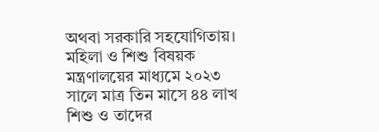অথবা সরকারি সহযোগিতায়। মহিলা ও শিশু বিষয়ক মন্ত্রণালয়ের মাধ্যমে ২০২৩ সালে মাত্র তিন মাসে ৪৪ লাখ শিশু ও তাদের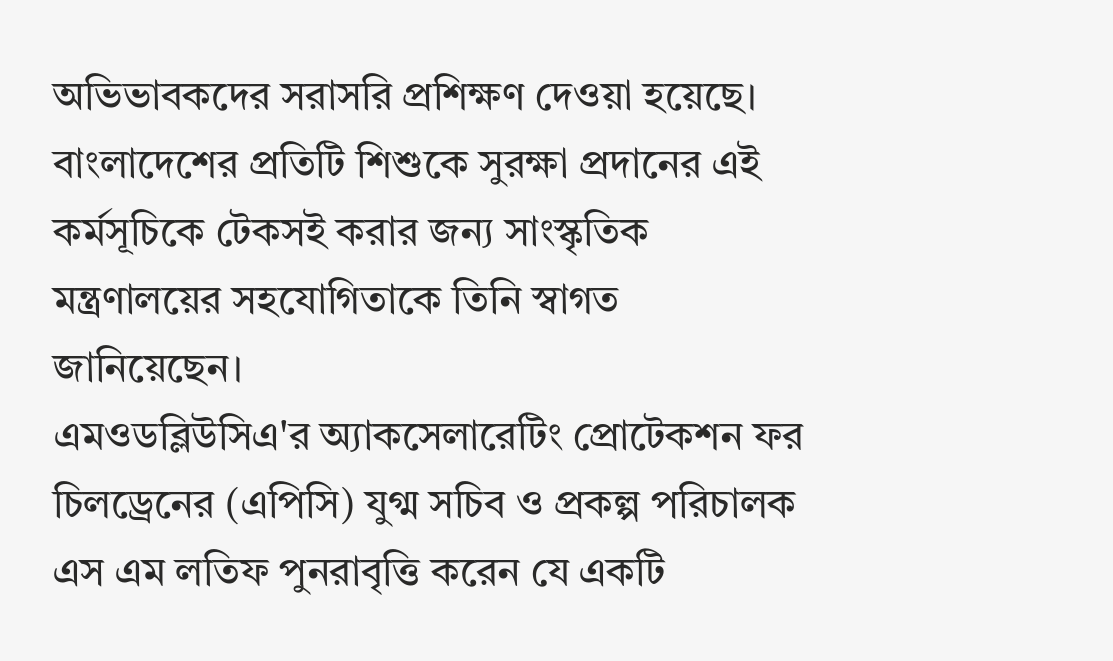অভিভাবকদের সরাসরি প্রশিক্ষণ দেওয়া হয়েছে। বাংলাদেশের প্রতিটি শিশুকে সুরক্ষা প্রদানের এই কর্মসূচিকে টেকসই করার জন্য সাংস্কৃতিক মন্ত্রণালয়ের সহযোগিতাকে তিনি স্বাগত জানিয়েছেন।
এমওডব্লিউসিএ'র অ্যাকসেলারেটিং প্রোটেকশন ফর চিলড্রেনের (এপিসি) যুগ্ম সচিব ও প্রকল্প পরিচালক এস এম লতিফ পুনরাবৃত্তি করেন যে একটি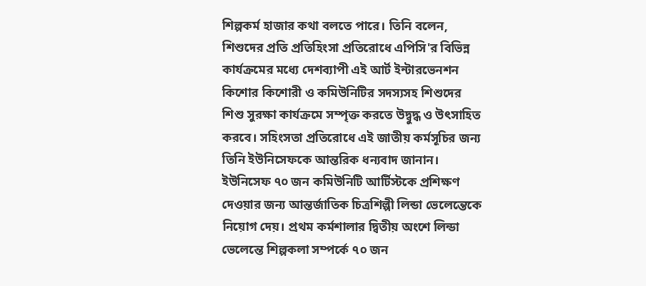শিল্পকর্ম হাজার কথা বলতে পারে। তিনি বলেন, শিশুদের প্রতি প্রতিহিংসা প্রতিরোধে এপিসি'র বিভিন্ন কার্যক্রমের মধ্যে দেশব্যাপী এই আর্ট ইন্টারভেনশন কিশোর কিশোরী ও কমিউনিটির সদস্যসহ শিশুদের শিশু সুরক্ষা কার্যক্রমে সম্পৃক্ত করতে উদ্বুদ্ধ ও উৎসাহিত করবে। সহিংসতা প্রতিরোধে এই জাতীয় কর্মসূচির জন্য তিনি ইউনিসেফকে আন্তরিক ধন্যবাদ জানান।
ইউনিসেফ ৭০ জন কমিউনিটি আর্টিস্টকে প্রশিক্ষণ দেওয়ার জন্য আন্তর্জাতিক চিত্রশিল্পী লিন্ডা ভেলেন্তেকে নিয়োগ দেয়। প্রথম কর্মশালার দ্বিতীয় অংশে লিন্ডা ভেলেন্তে শিল্পকলা সম্পর্কে ৭০ জন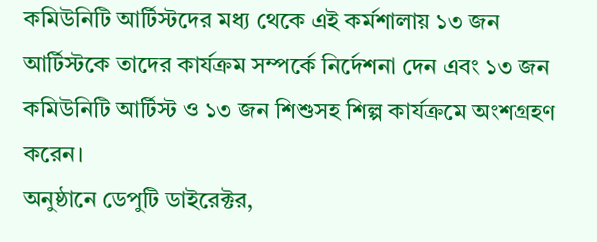কমিউনিটি আর্টিস্টদের মধ্য থেকে এই কর্মশালায় ১৩ জন আর্টিস্টকে তাদের কার্যক্রম সম্পর্কে নির্দেশনা দেন এবং ১৩ জন কমিউনিটি আর্টিস্ট ও ১৩ জন শিশুসহ শিল্প কার্যক্রমে অংশগ্রহণ করেন।
অনুষ্ঠানে ডেপুটি ডাইরেক্টর,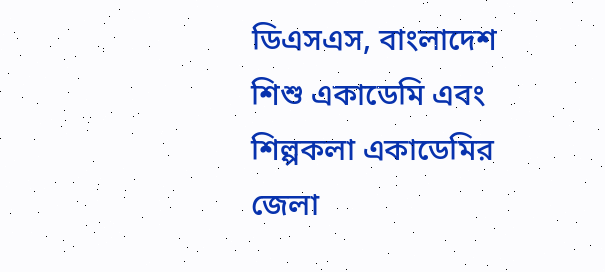ডিএসএস, বাংলাদেশ শিশু একাডেমি এবং শিল্পকলা একাডেমির জেলা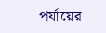পর্যায়ের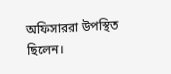অফিসাররা উপস্থিত ছিলেন।